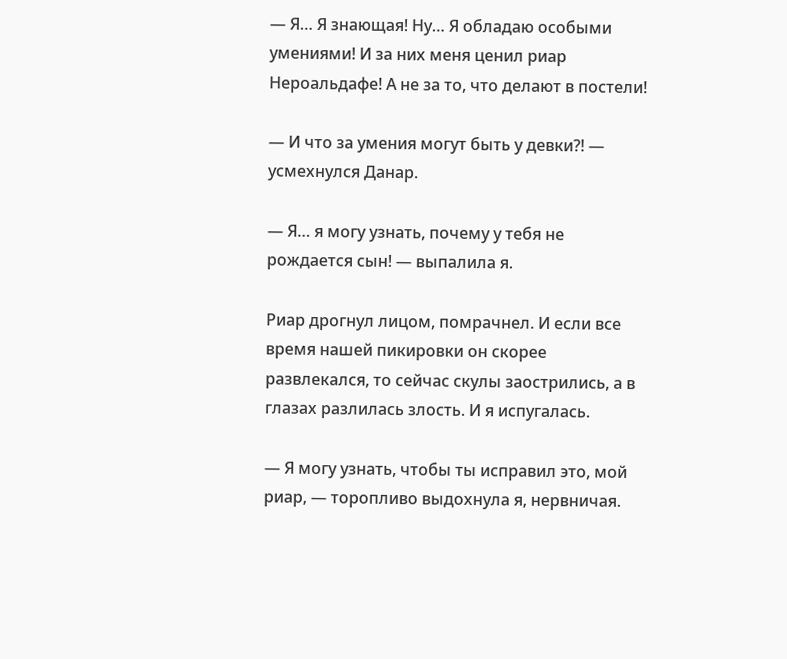— Я… Я знающая! Ну… Я обладаю особыми умениями! И за них меня ценил риар Нероальдафе! А не за то, что делают в постели!

— И что за умения могут быть у девки?! — усмехнулся Данар.

— Я… я могу узнать, почему у тебя не рождается сын! — выпалила я.

Риар дрогнул лицом, помрачнел. И если все время нашей пикировки он скорее развлекался, то сейчас скулы заострились, а в глазах разлилась злость. И я испугалась.

— Я могу узнать, чтобы ты исправил это, мой риар, — торопливо выдохнула я, нервничая.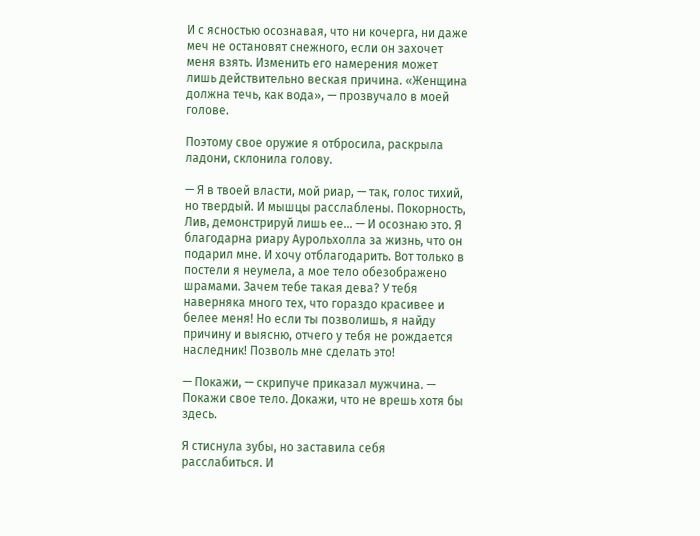И с ясностью осознавая, что ни кочерга, ни даже меч не остановят снежного, если он захочет меня взять. Изменить его намерения может лишь действительно веская причина. «Женщина должна течь, как вода», — прозвучало в моей голове.

Поэтому свое оружие я отбросила, раскрыла ладони, склонила голову.

— Я в твоей власти, мой риар, — так, голос тихий, но твердый. И мышцы расслаблены. Покорность, Лив, демонстрируй лишь ее… — И осознаю это. Я благодарна риару Аурольхолла за жизнь, что он подарил мне. И хочу отблагодарить. Вот только в постели я неумела, а мое тело обезображено шрамами. Зачем тебе такая дева? У тебя наверняка много тех, что гораздо красивее и белее меня! Но если ты позволишь, я найду причину и выясню, отчего у тебя не рождается наследник! Позволь мне сделать это!

— Покажи, — скрипуче приказал мужчина. — Покажи свое тело. Докажи, что не врешь хотя бы здесь.

Я стиснула зубы, но заставила себя расслабиться. И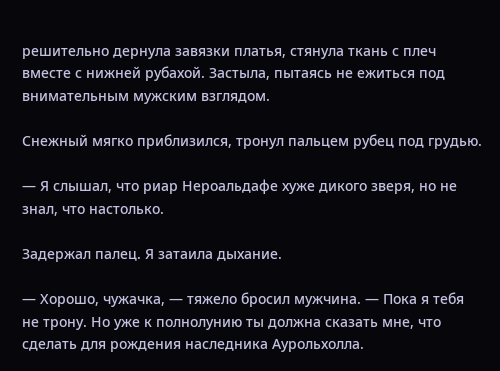решительно дернула завязки платья, стянула ткань с плеч вместе с нижней рубахой. Застыла, пытаясь не ежиться под внимательным мужским взглядом.

Снежный мягко приблизился, тронул пальцем рубец под грудью.

— Я слышал, что риар Нероальдафе хуже дикого зверя, но не знал, что настолько.

Задержал палец. Я затаила дыхание.

— Хорошо, чужачка, — тяжело бросил мужчина. — Пока я тебя не трону. Но уже к полнолунию ты должна сказать мне, что сделать для рождения наследника Аурольхолла.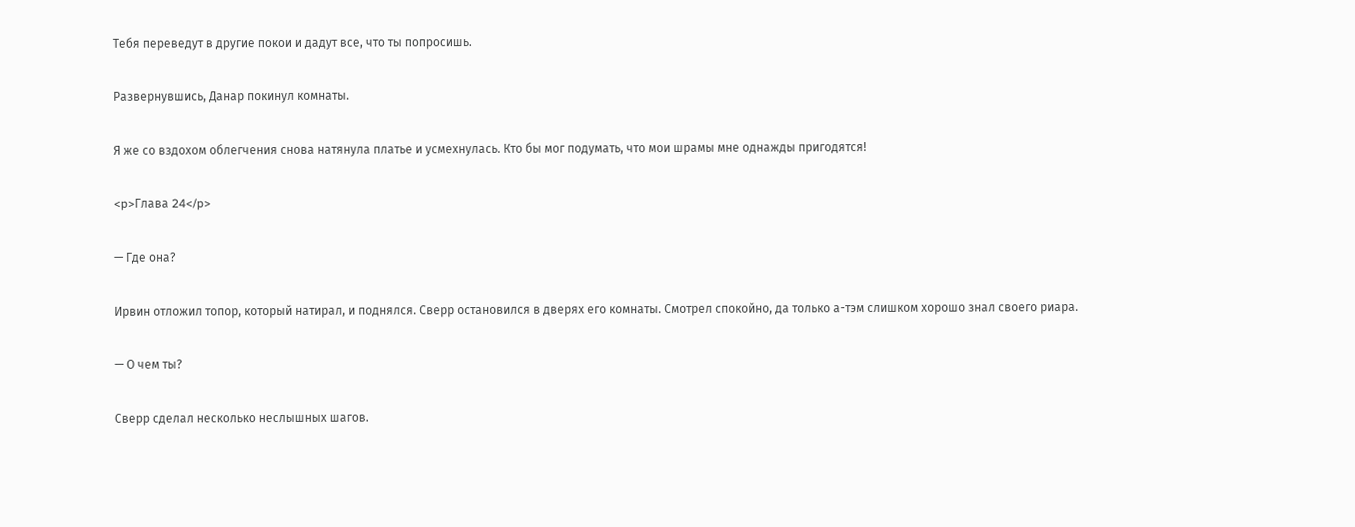Тебя переведут в другие покои и дадут все, что ты попросишь.

Развернувшись, Данар покинул комнаты.

Я же со вздохом облегчения снова натянула платье и усмехнулась. Кто бы мог подумать, что мои шрамы мне однажды пригодятся!

<p>Глава 24</p>

— Где она?

Ирвин отложил топор, который натирал, и поднялся. Сверр остановился в дверях его комнаты. Смотрел спокойно, да только а-тэм слишком хорошо знал своего риара.

— О чем ты?

Сверр сделал несколько неслышных шагов.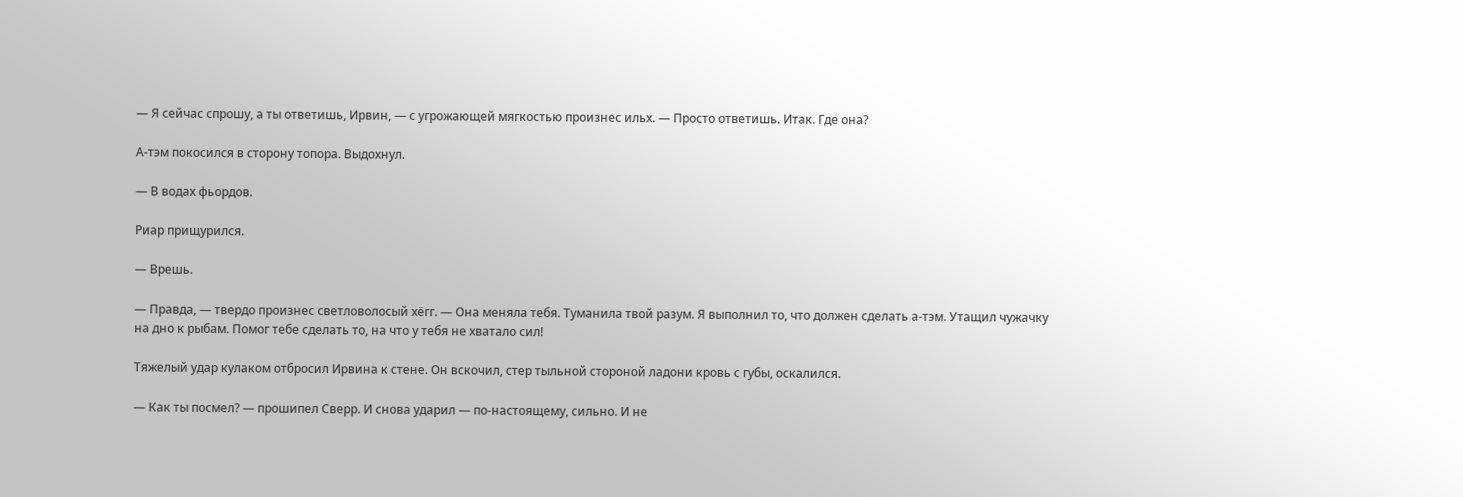— Я сейчас спрошу, а ты ответишь, Ирвин, — с угрожающей мягкостью произнес ильх. — Просто ответишь. Итак. Где она?

А-тэм покосился в сторону топора. Выдохнул.

— В водах фьордов.

Риар прищурился.

— Врешь.

— Правда, — твердо произнес светловолосый хёгг. — Она меняла тебя. Туманила твой разум. Я выполнил то, что должен сделать а-тэм. Утащил чужачку на дно к рыбам. Помог тебе сделать то, на что у тебя не хватало сил!

Тяжелый удар кулаком отбросил Ирвина к стене. Он вскочил, стер тыльной стороной ладони кровь с губы, оскалился.

— Как ты посмел? — прошипел Сверр. И снова ударил — по-настоящему, сильно. И не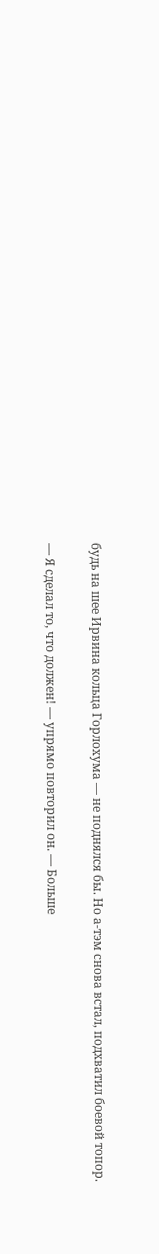будь на шее Ирвина кольца Горлохума — не поднялся бы. Но а-тэм снова встал, подхватил боевой топор.

— Я сделал то, что должен! — упрямо повторил он. — Больше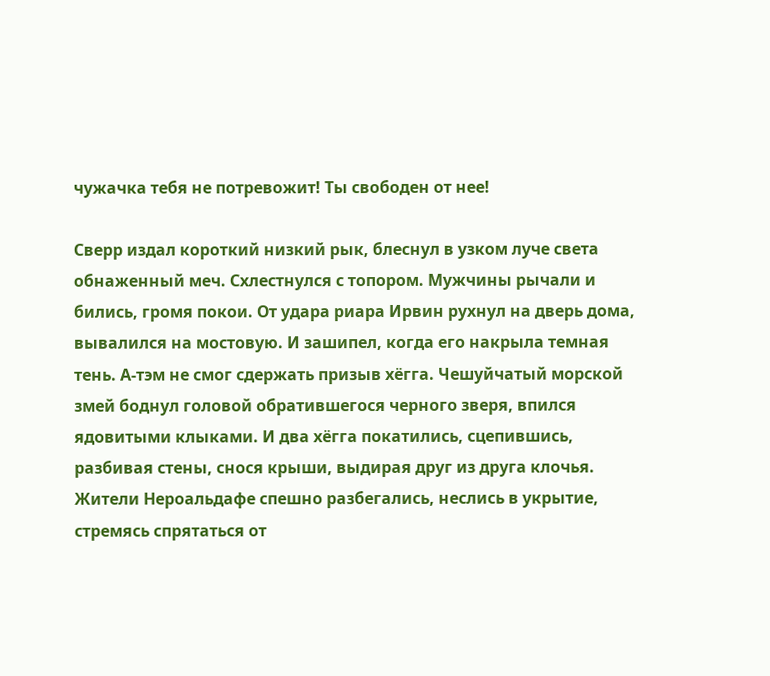чужачка тебя не потревожит! Ты свободен от нее!

Сверр издал короткий низкий рык, блеснул в узком луче света обнаженный меч. Схлестнулся с топором. Мужчины рычали и бились, громя покои. От удара риара Ирвин рухнул на дверь дома, вывалился на мостовую. И зашипел, когда его накрыла темная тень. А-тэм не смог сдержать призыв хёгга. Чешуйчатый морской змей боднул головой обратившегося черного зверя, впился ядовитыми клыками. И два хёгга покатились, сцепившись, разбивая стены, снося крыши, выдирая друг из друга клочья. Жители Нероальдафе спешно разбегались, неслись в укрытие, стремясь спрятаться от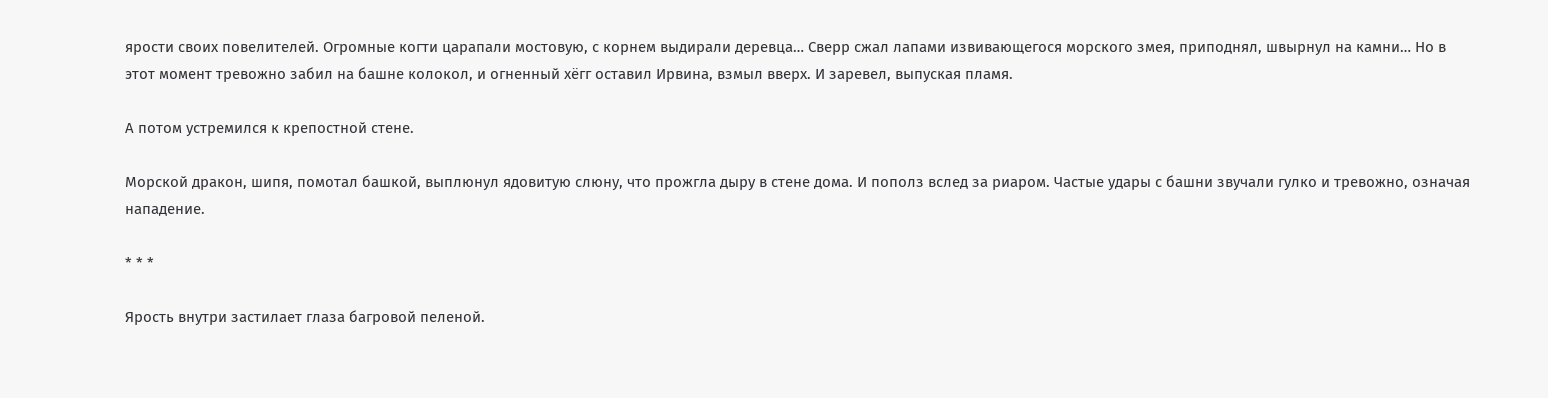ярости своих повелителей. Огромные когти царапали мостовую, с корнем выдирали деревца… Сверр сжал лапами извивающегося морского змея, приподнял, швырнул на камни… Но в этот момент тревожно забил на башне колокол, и огненный хёгг оставил Ирвина, взмыл вверх. И заревел, выпуская пламя.

А потом устремился к крепостной стене.

Морской дракон, шипя, помотал башкой, выплюнул ядовитую слюну, что прожгла дыру в стене дома. И пополз вслед за риаром. Частые удары с башни звучали гулко и тревожно, означая нападение.

* * *

Ярость внутри застилает глаза багровой пеленой.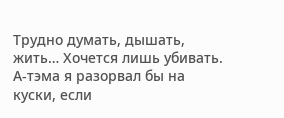Трудно думать, дышать, жить… Хочется лишь убивать. А-тэма я разорвал бы на куски, если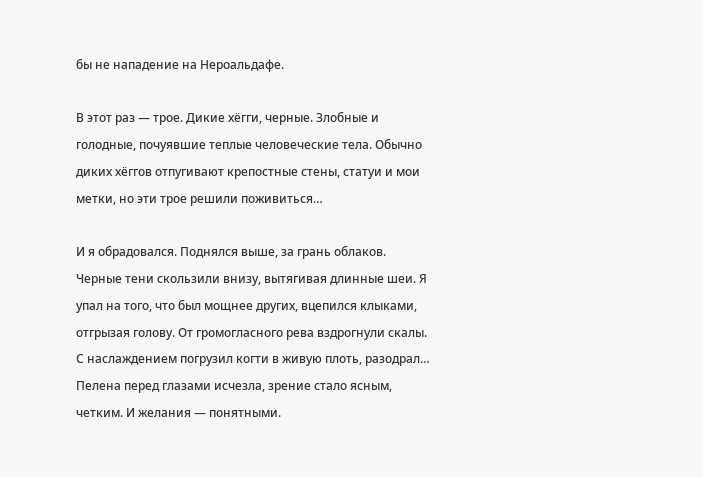бы не нападение на Нероальдафе.

В этот раз — трое. Дикие хёгги, черные. Злобные и голодные, почуявшие теплые человеческие тела. Обычно диких хёггов отпугивают крепостные стены, статуи и мои метки, но эти трое решили поживиться…

И я обрадовался. Поднялся выше, за грань облаков. Черные тени скользили внизу, вытягивая длинные шеи. Я упал на того, что был мощнее других, вцепился клыками, отгрызая голову. От громогласного рева вздрогнули скалы. С наслаждением погрузил когти в живую плоть, разодрал… Пелена перед глазами исчезла, зрение стало ясным, четким. И желания — понятными.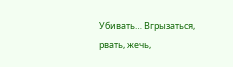Убивать… Вгрызаться, рвать, жечь,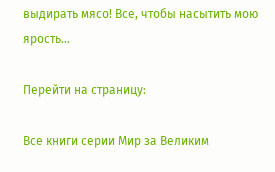выдирать мясо! Все, чтобы насытить мою ярость…

Перейти на страницу:

Все книги серии Мир за Великим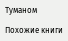Туманом

Похожие книги